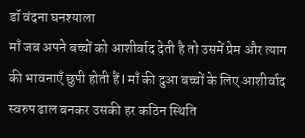डॉ वंदना घनश्याला
माँ जब अपने बच्चों को आशीर्वाद देती है तो उसमें प्रेम और त्याग की भावनाएँ छुपी होती हैं l माँ की दुआ बच्चों के लिए आशीर्वाद स्वरुप ढाल बनकर उसकी हर कठिन स्थिति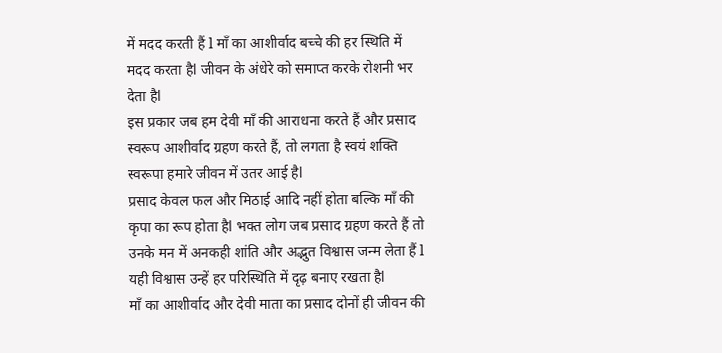में मदद करती हैं l माँ का आशीर्वाद बच्चे की हर स्थिति में मदद करता हैl जीवन के अंधेरे को समाप्त करके रोशनी भर देता हैl
इस प्रकार जब हम देवी माँ की आराधना करते हैं और प्रसाद स्वरूप आशीर्वाद ग्रहण करते हैं, तो लगता है स्वयं शक्ति स्वरूपा हमारे जीवन में उतर आई हैl
प्रसाद केवल फल और मिठाई आदि नहीं होता बल्कि माँ की कृपा का रूप होता हैl भक्त लोग जब प्रसाद ग्रहण करते हैं तो उनके मन में अनकही शांति और अद्भुत विश्वास जन्म लेता हैं l यही विश्वास उन्हें हर परिस्थिति में दृढ़ बनाए रखता हैl
माँ का आशीर्वाद और देवी माता का प्रसाद दोनों ही जीवन की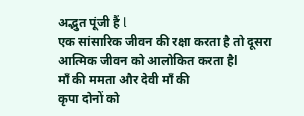अद्भुत पूंजी हैं l
एक सांसारिक जीवन की रक्षा करता है तो दूसरा आत्मिक जीवन को आलोकित करता हैl
माँ की ममता और देवी माँ की
कृपा दोनों को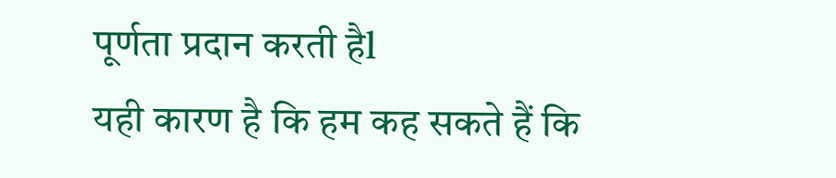पूर्णता प्रदान करती हैl
यही कारण है कि हम कह सकते हैं कि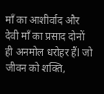माँ का आशीर्वाद और देवी माँ का प्रसाद दोनों ही अनमोल धरोहर हैंl जो जीवन को शक्ति,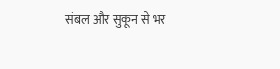संबल और सुकून से भर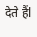देते हैंl